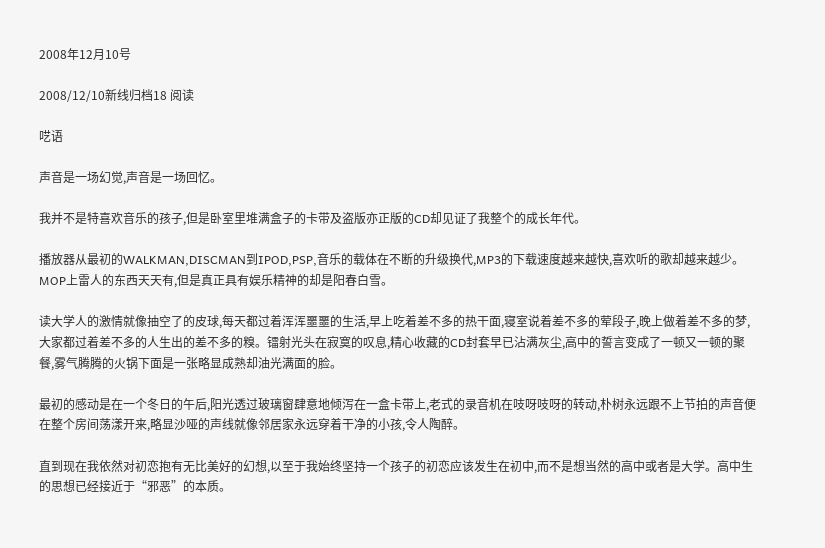2008年12月10号

2008/12/10新线归档18 阅读

呓语

声音是一场幻觉,声音是一场回忆。

我并不是特喜欢音乐的孩子,但是卧室里堆满盒子的卡带及盗版亦正版的CD却见证了我整个的成长年代。

播放器从最初的WALKMAN,DISCMAN到IPOD,PSP,音乐的载体在不断的升级换代,MP3的下载速度越来越快,喜欢听的歌却越来越少。MOP上雷人的东西天天有,但是真正具有娱乐精神的却是阳春白雪。

读大学人的激情就像抽空了的皮球,每天都过着浑浑噩噩的生活,早上吃着差不多的热干面,寝室说着差不多的荤段子,晚上做着差不多的梦,大家都过着差不多的人生出的差不多的糗。镭射光头在寂寞的叹息,精心收藏的CD封套早已沾满灰尘,高中的誓言变成了一顿又一顿的聚餐,雾气腾腾的火锅下面是一张略显成熟却油光满面的脸。

最初的感动是在一个冬日的午后,阳光透过玻璃窗肆意地倾泻在一盒卡带上,老式的录音机在吱呀吱呀的转动,朴树永远跟不上节拍的声音便在整个房间荡漾开来,略显沙哑的声线就像邻居家永远穿着干净的小孩,令人陶醉。

直到现在我依然对初恋抱有无比美好的幻想,以至于我始终坚持一个孩子的初恋应该发生在初中,而不是想当然的高中或者是大学。高中生的思想已经接近于“邪恶”的本质。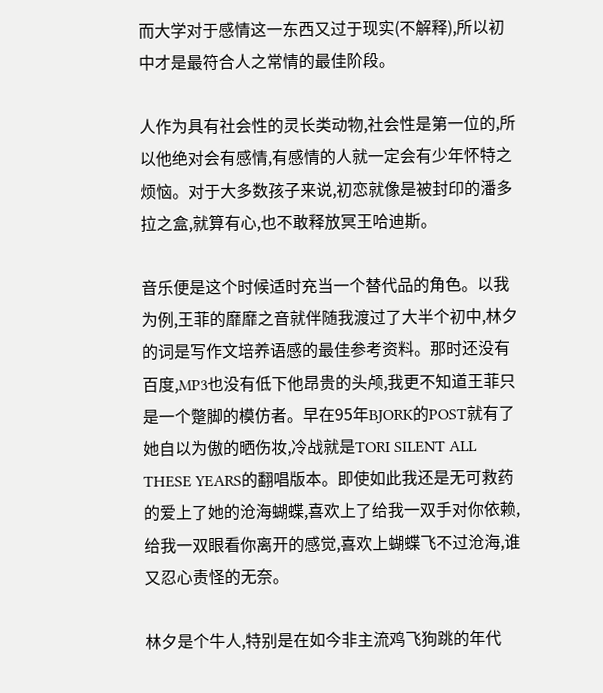而大学对于感情这一东西又过于现实(不解释),所以初中才是最符合人之常情的最佳阶段。

人作为具有社会性的灵长类动物,社会性是第一位的,所以他绝对会有感情,有感情的人就一定会有少年怀特之烦恼。对于大多数孩子来说,初恋就像是被封印的潘多拉之盒,就算有心,也不敢释放冥王哈迪斯。

音乐便是这个时候适时充当一个替代品的角色。以我为例,王菲的靡靡之音就伴随我渡过了大半个初中,林夕的词是写作文培养语感的最佳参考资料。那时还没有百度,MP3也没有低下他昂贵的头颅,我更不知道王菲只是一个蹩脚的模仿者。早在95年BJORK的POST就有了她自以为傲的晒伤妆,冷战就是TORI SILENT ALL THESE YEARS的翻唱版本。即使如此我还是无可救药的爱上了她的沧海蝴蝶,喜欢上了给我一双手对你依赖,给我一双眼看你离开的感觉,喜欢上蝴蝶飞不过沧海,谁又忍心责怪的无奈。

林夕是个牛人,特别是在如今非主流鸡飞狗跳的年代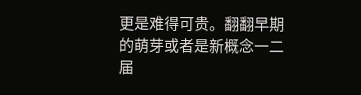更是难得可贵。翻翻早期的萌芽或者是新概念一二届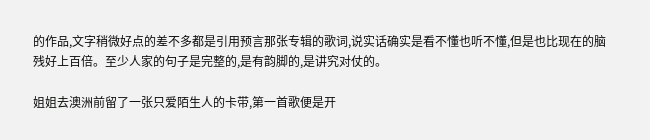的作品,文字稍微好点的差不多都是引用预言那张专辑的歌词,说实话确实是看不懂也听不懂,但是也比现在的脑残好上百倍。至少人家的句子是完整的,是有韵脚的,是讲究对仗的。

姐姐去澳洲前留了一张只爱陌生人的卡带,第一首歌便是开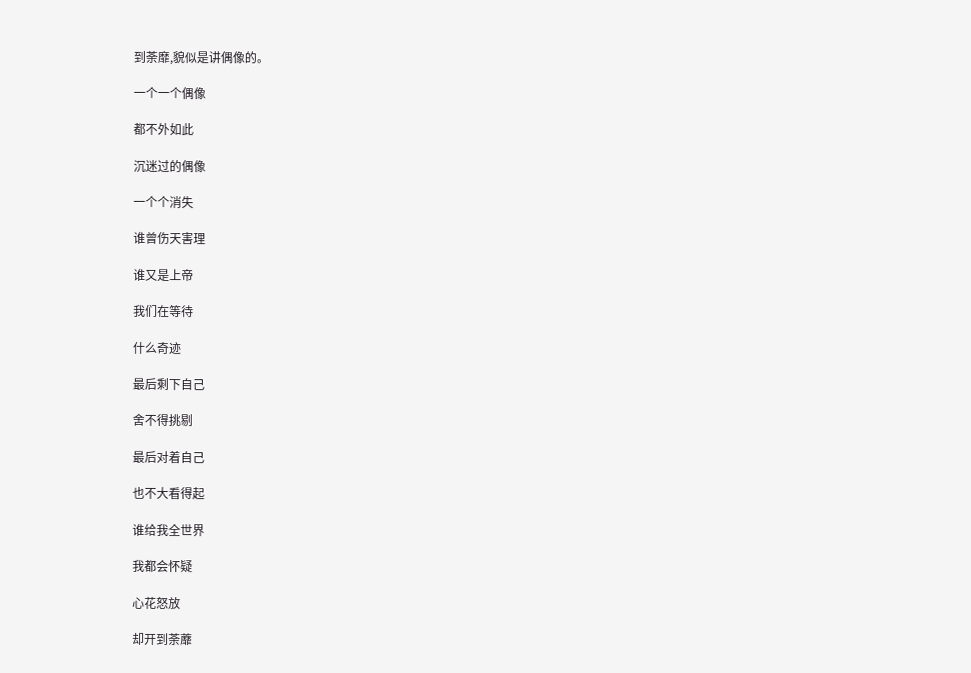到荼靡,貌似是讲偶像的。

一个一个偶像

都不外如此

沉迷过的偶像

一个个消失

谁曾伤天害理

谁又是上帝

我们在等待

什么奇迹

最后剩下自己

舍不得挑剔

最后对着自己

也不大看得起

谁给我全世界

我都会怀疑

心花怒放

却开到荼蘼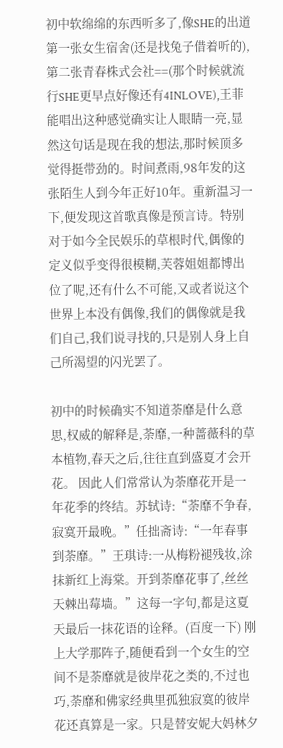初中软绵绵的东西听多了,像SHE的出道第一张女生宿舍(还是找兔子借着听的),第二张青春株式会社==(那个时候就流行SHE更早点好像还有4INLOVE),王菲能唱出这种感觉确实让人眼睛一亮,显然这句话是现在我的想法,那时候顶多觉得挺带劲的。时间煮雨,98年发的这张陌生人到今年正好10年。重新温习一下,便发现这首歌真像是预言诗。特别对于如今全民娱乐的草根时代,偶像的定义似乎变得很模糊,芙蓉姐姐都博出位了呢,还有什么不可能,又或者说这个世界上本没有偶像,我们的偶像就是我们自己,我们说寻找的,只是别人身上自己所渴望的闪光罢了。

初中的时候确实不知道荼靡是什么意思,权威的解释是,荼靡,一种蔷薇科的草本植物,春天之后,往往直到盛夏才会开花。 因此人们常常认为荼靡花开是一年花季的终结。苏轼诗:“荼靡不争春,寂寞开最晚。”任拙斋诗:“一年春事到荼靡。”王琪诗:一从梅粉褪残妆,涂抹新红上海棠。开到荼靡花事了,丝丝天棘出莓墙。”这每一字句,都是这夏天最后一抹花语的诠释。(百度一下) 刚上大学那阵子,随便看到一个女生的空间不是荼靡就是彼岸花之类的,不过也巧,荼靡和佛家经典里孤独寂寞的彼岸花还真算是一家。只是替安妮大妈林夕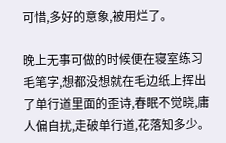可惜,多好的意象,被用烂了。

晚上无事可做的时候便在寝室练习毛笔字,想都没想就在毛边纸上挥出了单行道里面的歪诗,春眠不觉晓,庸人偏自扰,走破单行道,花落知多少。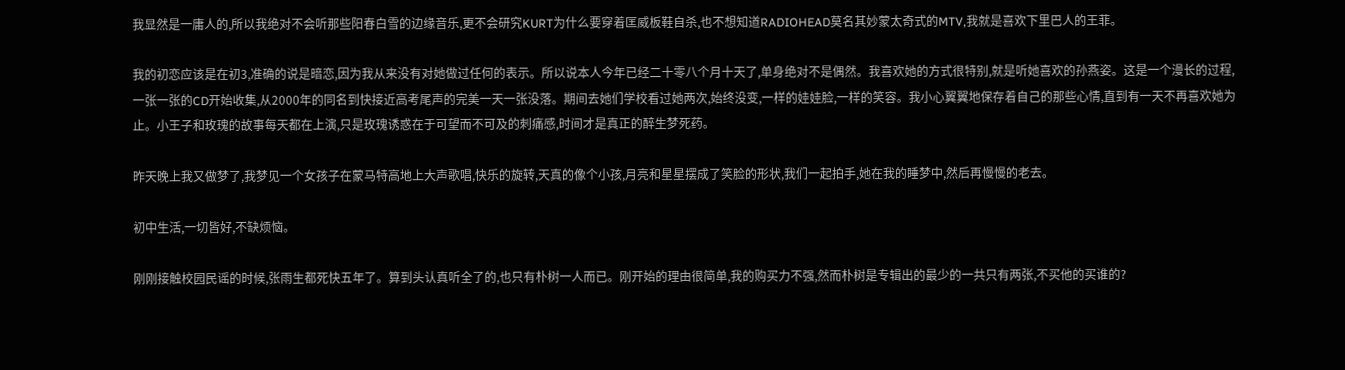我显然是一庸人的,所以我绝对不会听那些阳春白雪的边缘音乐,更不会研究KURT为什么要穿着匡威板鞋自杀,也不想知道RADIOHEAD莫名其妙蒙太奇式的MTV,我就是喜欢下里巴人的王菲。

我的初恋应该是在初3,准确的说是暗恋,因为我从来没有对她做过任何的表示。所以说本人今年已经二十零八个月十天了,单身绝对不是偶然。我喜欢她的方式很特别,就是听她喜欢的孙燕姿。这是一个漫长的过程,一张一张的CD开始收集,从2000年的同名到快接近高考尾声的完美一天一张没落。期间去她们学校看过她两次,始终没变,一样的娃娃脸,一样的笑容。我小心翼翼地保存着自己的那些心情,直到有一天不再喜欢她为止。小王子和玫瑰的故事每天都在上演,只是玫瑰诱惑在于可望而不可及的刺痛感,时间才是真正的醉生梦死药。

昨天晚上我又做梦了,我梦见一个女孩子在蒙马特高地上大声歌唱,快乐的旋转,天真的像个小孩,月亮和星星摆成了笑脸的形状,我们一起拍手,她在我的睡梦中,然后再慢慢的老去。

初中生活,一切皆好,不缺烦恼。

刚刚接触校园民谣的时候,张雨生都死快五年了。算到头认真听全了的,也只有朴树一人而已。刚开始的理由很简单,我的购买力不强,然而朴树是专辑出的最少的一共只有两张,不买他的买谁的?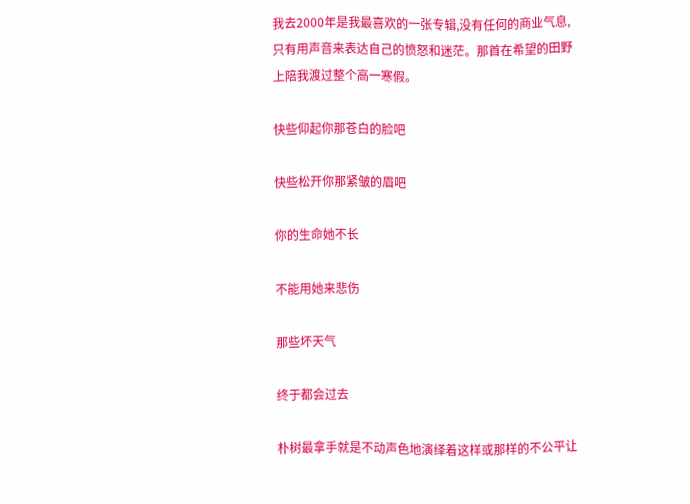我去2000年是我最喜欢的一张专辑,没有任何的商业气息,只有用声音来表达自己的愤怒和迷茫。那首在希望的田野上陪我渡过整个高一寒假。

快些仰起你那苍白的脸吧

快些松开你那紧皱的眉吧

你的生命她不长

不能用她来悲伤

那些坏天气

终于都会过去

朴树最拿手就是不动声色地演绎着这样或那样的不公平让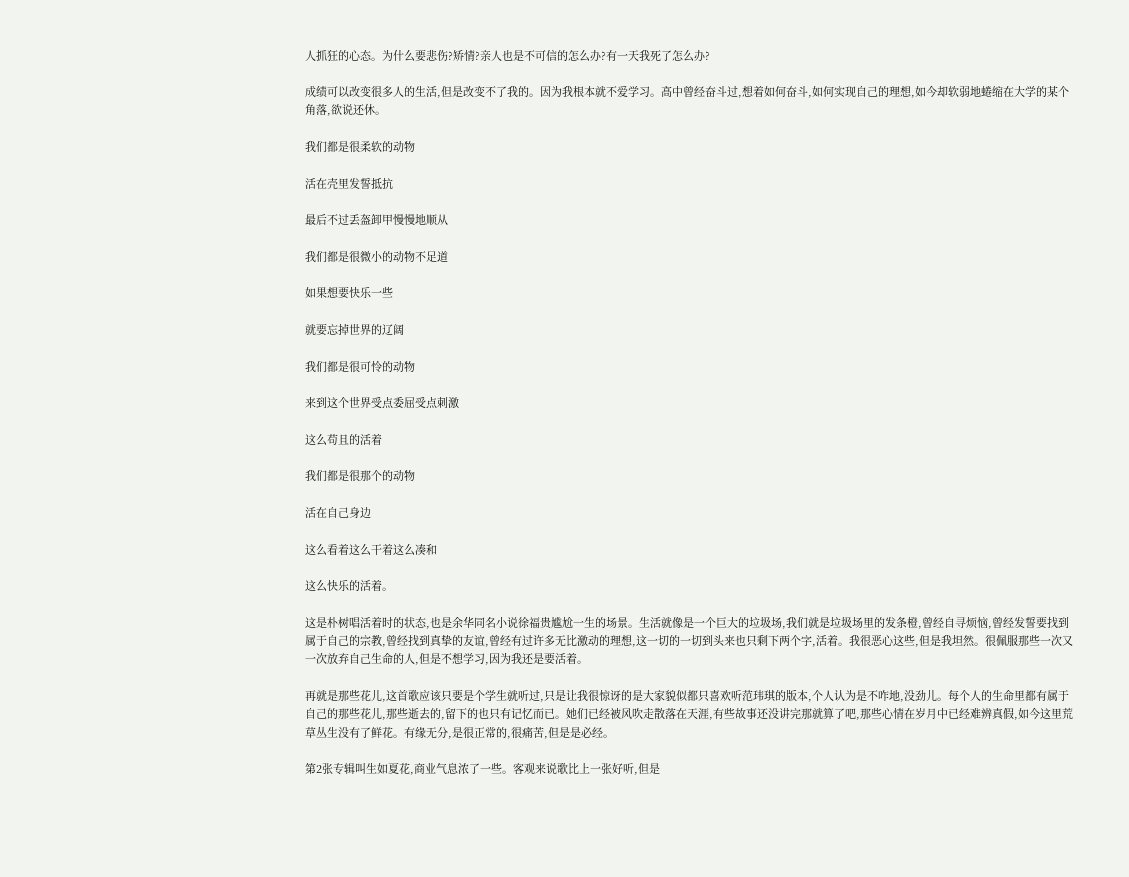人抓狂的心态。为什么要悲伤?矫情?亲人也是不可信的怎么办?有一天我死了怎么办?

成绩可以改变很多人的生活,但是改变不了我的。因为我根本就不爱学习。高中曾经奋斗过,想着如何奋斗,如何实现自己的理想,如今却软弱地蜷缩在大学的某个角落,欲说还休。

我们都是很柔软的动物

活在壳里发誓抵抗

最后不过丢盔卸甲慢慢地顺从

我们都是很微小的动物不足道

如果想要快乐一些

就要忘掉世界的辽阔

我们都是很可怜的动物

来到这个世界受点委屈受点刺激

这么苟且的活着

我们都是很那个的动物

活在自己身边

这么看着这么干着这么凑和

这么快乐的活着。

这是朴树唱活着时的状态,也是余华同名小说徐福贵尴尬一生的场景。生活就像是一个巨大的垃圾场,我们就是垃圾场里的发条橙,曾经自寻烦恼,曾经发誓要找到属于自己的宗教,曾经找到真挚的友谊,曾经有过许多无比激动的理想,这一切的一切到头来也只剩下两个字,活着。我很恶心这些,但是我坦然。很佩服那些一次又一次放弃自己生命的人,但是不想学习,因为我还是要活着。

再就是那些花儿,这首歌应该只要是个学生就听过,只是让我很惊讶的是大家貌似都只喜欢听范玮琪的版本,个人认为是不咋地,没劲儿。每个人的生命里都有属于自己的那些花儿,那些逝去的,留下的也只有记忆而已。她们已经被风吹走散落在天涯,有些故事还没讲完那就算了吧,那些心情在岁月中已经难辨真假,如今这里荒草丛生没有了鲜花。有缘无分,是很正常的,很痛苦,但是是必经。

第2张专辑叫生如夏花,商业气息浓了一些。客观来说歌比上一张好听,但是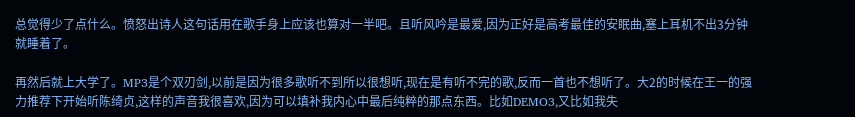总觉得少了点什么。愤怒出诗人这句话用在歌手身上应该也算对一半吧。且听风吟是最爱,因为正好是高考最佳的安眠曲,塞上耳机不出3分钟就睡着了。

再然后就上大学了。MP3是个双刃剑,以前是因为很多歌听不到所以很想听,现在是有听不完的歌,反而一首也不想听了。大2的时候在王一的强力推荐下开始听陈绮贞,这样的声音我很喜欢,因为可以填补我内心中最后纯粹的那点东西。比如DEMO3,又比如我失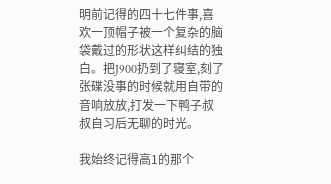明前记得的四十七件事,喜欢一顶帽子被一个复杂的脑袋戴过的形状这样纠结的独白。把J900扔到了寝室,刻了张碟没事的时候就用自带的音响放放,打发一下鸭子叔叔自习后无聊的时光。

我始终记得高1的那个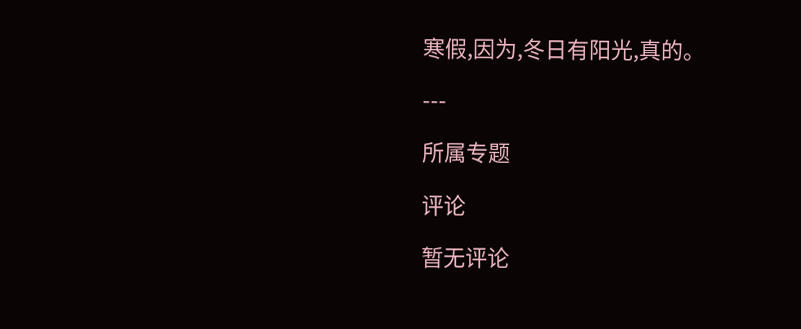寒假,因为,冬日有阳光,真的。

---

所属专题

评论

暂无评论